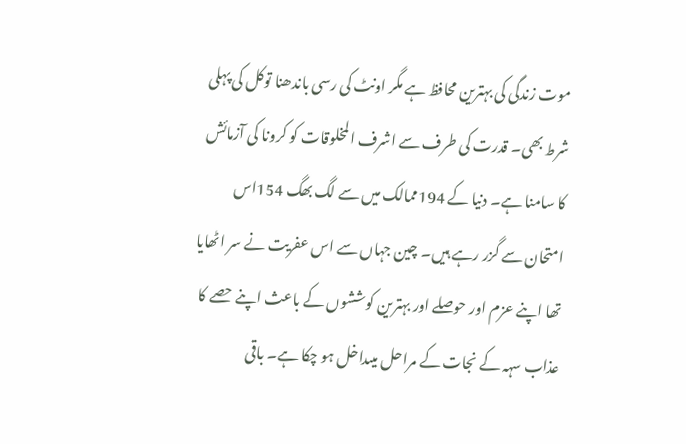موت زندگی کی بہترین محافظ ہے مگر اونٹ کی رسی باندھنا توکل کی پہلی شرط بھی۔ قدرت کی طرف سے اشرف المخلوقات کو کرونا کی آزمائش کا سامنا ہے۔ دنیا کے 194ممالک میں سے لگ بھگ 154اس امتحان سے گزر رہے ہیں۔ چین جہاں سے اس عفریت نے سر اٹھایا تھا اپنے عزم اور حوصلے اور بہترین کوششوں کے باعث اپنے حصے کا عذاب سہہ کے نجات کے مراحل میںداخل ہو چکا ہے۔ باقی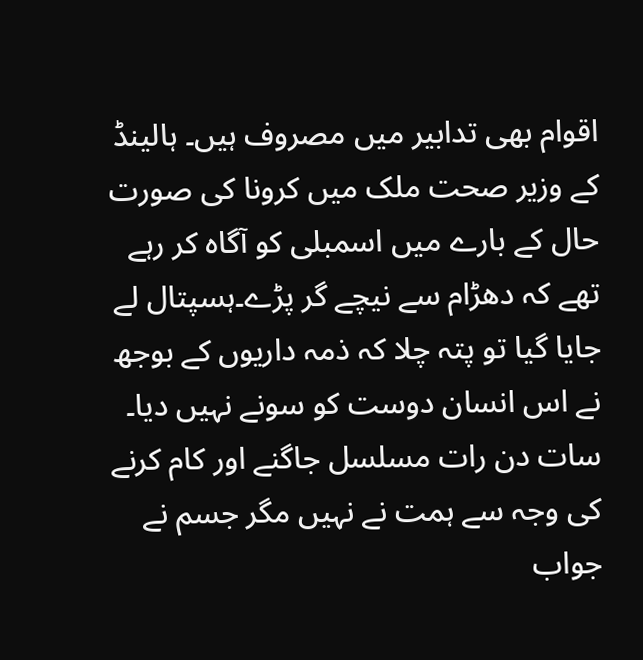اقوام بھی تدابیر میں مصروف ہیں۔ ہالینڈ کے وزیر صحت ملک میں کرونا کی صورت حال کے بارے میں اسمبلی کو آگاہ کر رہے تھے کہ دھڑام سے نیچے گر پڑے۔ہسپتال لے جایا گیا تو پتہ چلا کہ ذمہ داریوں کے بوجھ نے اس انسان دوست کو سونے نہیں دیا۔ سات دن رات مسلسل جاگنے اور کام کرنے کی وجہ سے ہمت نے نہیں مگر جسم نے جواب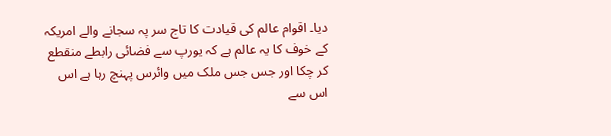دیا۔ اقوام عالم کی قیادت کا تاج سر پہ سجانے والے امریکہ کے خوف کا یہ عالم ہے کہ یورپ سے فضائی رابطے منقطع کر چکا اور جس جس ملک میں وائرس پہنچ رہا ہے اس اس سے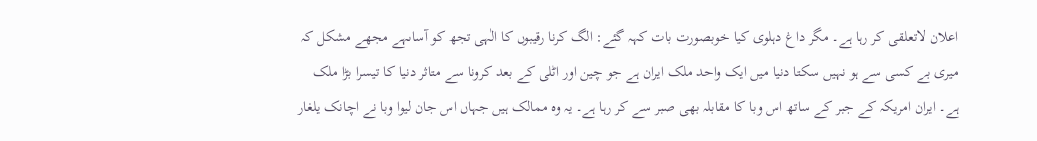اعلان لاتعلقی کر رہا ہے۔ مگر داغ دہلوی کیا خوبصورت بات کہہ گئے: الگ کرنا رقیبوں کا الٰہی تجھ کو آساںہے مجھے مشکل کہ میری بے کسی سے ہو نہیں سکتا دنیا میں ایک واحد ملک ایران ہے جو چین اور اٹلی کے بعد کرونا سے متاثر دنیا کا تیسرا بڑا ملک ہے۔ ایران امریکہ کے جبر کے ساتھ اس وبا کا مقابلہ بھی صبر سے کر رہا ہے۔ یہ وہ ممالک ہیں جہاں اس جان لیوا وبا نے اچانک یلغار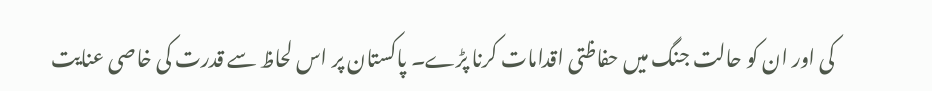کی اور ان کو حالت جنگ میں حفاظتی اقدامات کرنا پڑے۔ پاکستان پر اس لحاظ سے قدرت کی خاصی عنایت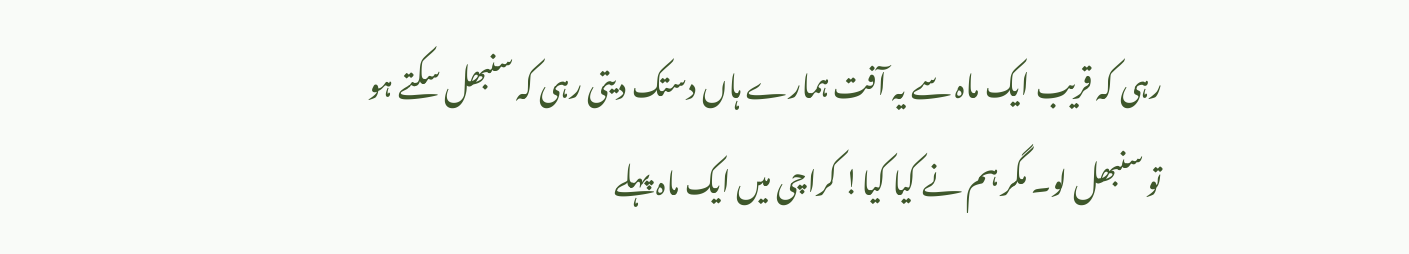رہی کہ قریب ایک ماہ سے یہ آفت ہمارے ہاں دستک دیتی رہی کہ سنبھل سکتے ہو تو سنبھل لو۔ مگر ہم نے کیا کیا! کراچی میں ایک ماہ پہلے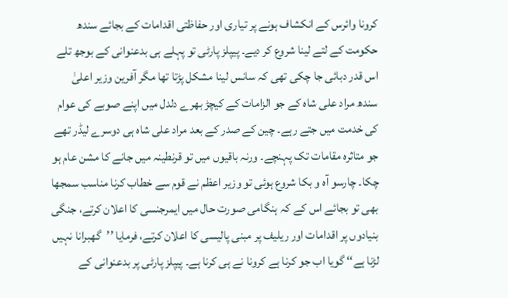کرونا وائرس کے انکشاف ہونے پر تیاری اور حفاظتی اقدامات کے بجائے سندھ حکومت کے لتے لینا شروع کر دیے۔ پیپلز پارٹی تو پہلے ہی بدعنوانی کے بوجھ تلے اس قدر دبائی جا چکی تھی کہ سانس لینا مشکل پڑتا تھا مگر آفرین وزیر اعلیٰ سندھ مراد علی شاہ کے جو الزامات کے کیچڑ بھرے دلدل میں اپنے صوبے کی عوام کی خدمت میں جتے رہے۔ چین کے صدر کے بعد مراد علی شاہ ہی دوسرے لیڈر تھے جو متاثرہ مقامات تک پہنچے۔ ورنہ باقیوں میں تو قرنطینہ میں جانے کا مشن عام ہو چکا۔ چارسو آہ و بکا شروع ہوئی تو وزیر اعظم نے قوم سے خطاب کرنا مناسب سمجھا بھی تو بجائے اس کے کہ ہنگامی صورت حال میں ایمرجنسی کا اعلان کرتے، جنگی بنیادوں پر اقدامات اور ریلیف پر مبنی پالیسی کا اعلان کرتے، فرمایا ’’گھبرانا نہیں لڑنا ہے‘‘ گویا اب جو کرنا ہے کرونا نے ہی کرنا ہے۔ پیپلز پارٹی پر بدعنوانی کے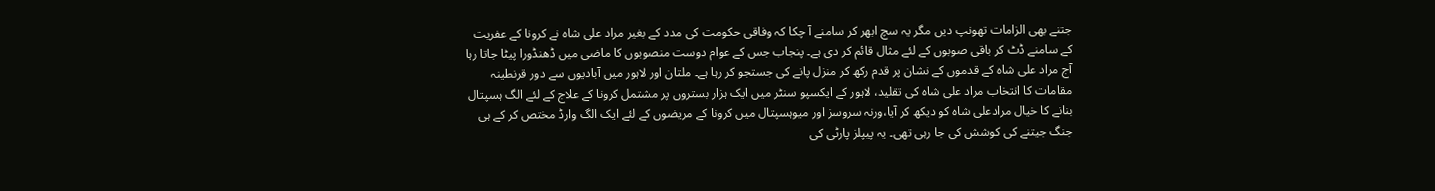جتنے بھی الزامات تھونپ دیں مگر یہ سچ ابھر کر سامنے آ چکا کہ وفاقی حکومت کی مدد کے بغیر مراد علی شاہ نے کرونا کے عفریت کے سامنے ڈٹ کر باقی صوبوں کے لئے مثال قائم کر دی ہے۔ پنجاب جس کے عوام دوست منصوبوں کا ماضی میں ڈھنڈورا پیٹا جاتا رہا آج مراد علی شاہ کے قدموں کے نشان پر قدم رکھ کر منزل پانے کی جستجو کر رہا ہے۔ ملتان اور لاہور میں آبادیوں سے دور قرنطینہ مقامات کا انتخاب مراد علی شاہ کی تقلید، لاہور کے ایکسپو سنٹر میں ایک ہزار بستروں پر مشتمل کرونا کے علاج کے لئے الگ ہسپتال بنانے کا خیال مرادعلی شاہ کو دیکھ کر آیا،ورنہ سروسز اور میوہسپتال میں کرونا کے مریضوں کے لئے ایک الگ وارڈ مختص کر کے ہی جنگ جیتنے کی کوشش کی جا رہی تھی۔ یہ پیپلز پارٹی کی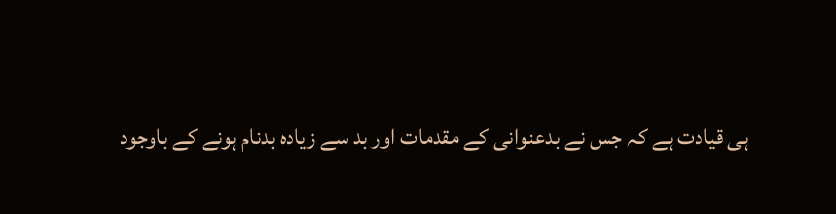ہی قیادت ہے کہ جس نے بدعنوانی کے مقدمات اور بد سے زیادہ بدنام ہونے کے باوجود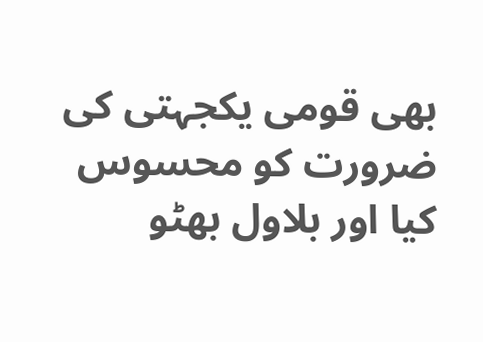بھی قومی یکجہتی کی ضرورت کو محسوس کیا اور بلاول بھٹو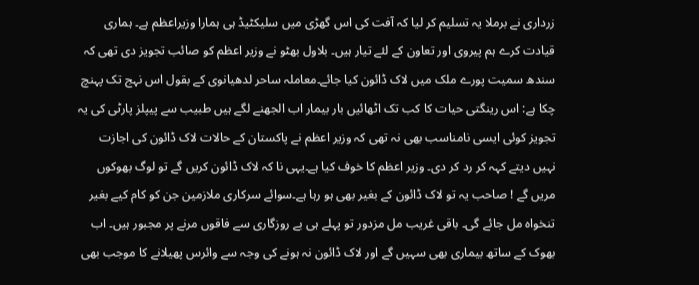زرداری نے برملا یہ تسلیم کر لیا کہ آفت کی اس گھڑی میں سلیکٹیڈ ہی ہمارا وزیراعظم ہے۔ ہماری قیادت کرے ہم پیروی اور تعاون کے لئے تیار ہیں۔ بلاول بھٹو نے وزیر اعظم کو صائب تجویز دی تھی کہ سندھ سمیت پورے ملک میں لاک ڈائون کیا جائے۔معاملہ ساحر لدھیانوی کے بقول اس نہج تک پہنچ چکا ہے: اس رینگتی حیات کا کب تک اٹھائیں بار بیمار اب الجھنے لگے ہیں طبیب سے پیپلز پارٹی کی یہ تجویز کوئی ایسی نامناسب بھی نہ تھی کہ وزیر اعظم نے پاکستان کے حالات لاک ڈائون کی اجازت نہیں دیتے کہہ کر رد کر دی۔ وزیر اعظم کا خوف کیا ہے۔یہی نا کہ لاک ڈائون کریں گے تو لوگ بھوکوں مریں گے ! صاحب یہ تو لاک ڈائون کے بغیر بھی ہو رہا ہے۔سوائے سرکاری ملازمین جن کو کام کیے بغیر تنخواہ مل جائے گی۔ باقی غریب مل مزدور تو پہلے ہی بے روزگاری سے فاقوں مرنے پر مجبور ہیں۔ اب بھوک کے ساتھ بیماری بھی سہیں گے اور لاک ڈائون نہ ہونے کی وجہ سے وائرس پھیلانے کا موجب بھی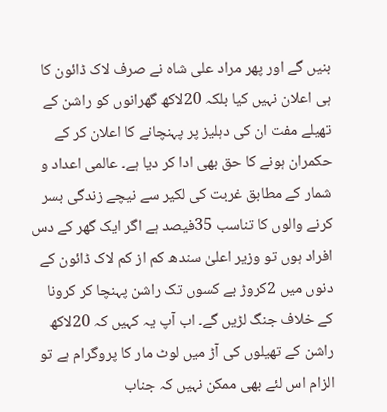بنیں گے اور پھر مراد علی شاہ نے صرف لاک ڈائون کا ہی اعلان نہیں کیا بلکہ 20لاکھ گھرانوں کو راشن کے تھیلے مفت ان کی دہلیز پر پہنچانے کا اعلان کر کے حکمران ہونے کا حق بھی ادا کر دیا ہے۔ عالمی اعداد و شمار کے مطابق غربت کی لکیر سے نیچے زندگی بسر کرنے والوں کا تناسب 35فیصد ہے اگر ایک گھر کے دس افراد ہوں تو وزیر اعلیٰ سندھ کم از کم لاک ڈائون کے دنوں میں 2کروڑ بے کسوں تک راشن پہنچا کر کرونا کے خلاف جنگ لڑیں گے۔ اب آپ یہ کہیں کہ 20لاکھ راشن کے تھیلوں کی آڑ میں لوٹ مار کا پروگرام ہے تو الزام اس لئے بھی ممکن نہیں کہ جناب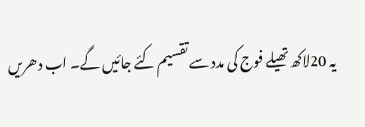یہ 20لاکھ تھیلے فوج کی مدد سے تقسیم کئے جائیں گے۔ اب دھریں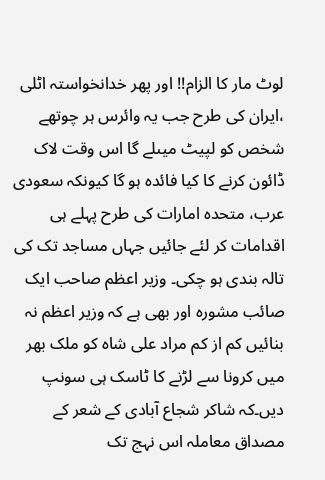لوٹ مار کا الزام!! اور پھر خدانخواستہ اٹلی ،ایران کی طرح جب یہ وائرس ہر چوتھے شخص کو لپیٹ میںلے گا اس وقت لاک ڈائون کرنے کا کیا فائدہ ہو گا کیونکہ سعودی عرب، متحدہ امارات کی طرح پہلے ہی اقدامات کر لئے جائیں جہاں مساجد تک کی تالہ بندی ہو چکی۔ وزیر اعظم صاحب ایک صائب مشورہ اور بھی ہے کہ وزیر اعظم نہ بنائیں کم از کم مراد علی شاہ کو ملک بھر میں کرونا سے لڑنے کا ٹاسک ہی سونپ دیں۔کہ شاکر شجاع آبادی کے شعر کے مصداق معاملہ اس نہج تک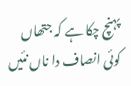پہنچ چکا ہے کہ جتھاں کوئی انصاف دا ناں نئیں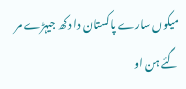میکوں سارے پاکستان دا دکھ جیہڑے مر گئے ہن او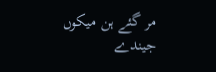مر گئے ہن میکوں جیندے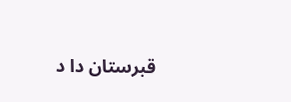قبرستان دا د